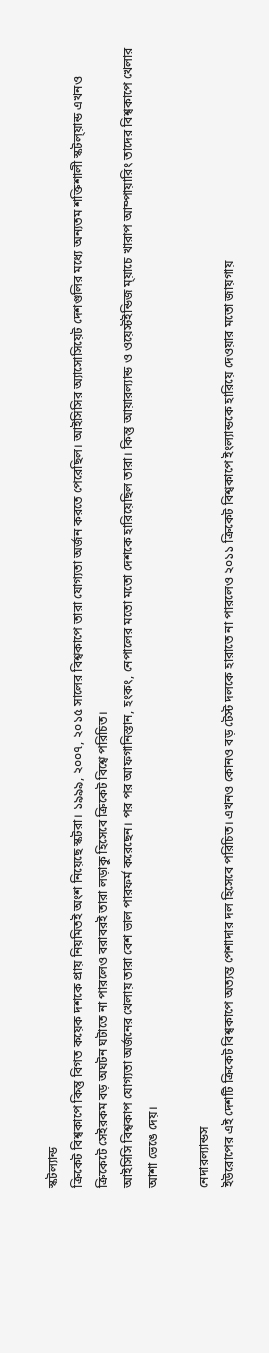স্কটল্যান্ড
ক্রিকেট বিশ্বকাপে কিন্তু বিগত কয়েক দশকে প্রায় নিয়মিতই অংশ নিয়েছে স্কটরা। ১৯৯৯, ২০০৭, ২০১৫ সালের বিশ্বকাপে তারা যোগ্যতা অর্জন করতে পেরেছিল। আইসিসির অ্যাসোসিয়েট দেশগুলির মধ্যে অন্যতম শক্তিশালী স্কটল্য়ান্ড এখনও ক্রিকেটে সেইরকম বড় অঘটন ঘটাতে না পারলেও বরাবরই তারা লড়াকু হিসেবে ক্রিকেট বিশ্বে পরিচিত।
আইসিসি বিশ্বকাপ যোগ্যতা অর্জনের খেলায় তারা বেশ ভাল পারফর্ম করেছেন। পর পর আফগানিস্তান, হংকং, নেপালের মতো মতো দেশকে হারিয়েছিল তারা। কিন্তু আয়ারল্যান্ড ও ওয়েস্টইন্ডিজ ম্য়াচে খারাপ আম্পায়ারিং তাদের বিশ্বকাপে খেলার আশা ভেঙে দেয়।

নেদারল্যান্ডস
ইউরোপের এই দেশটি ক্রিকেট বিশ্বকাপে অত্যন্ত পেশাদার দল হিসেবে পরিচিত। এখনও কোনও বড় টেস্ট দলকে হারাতে না পারলেও ২০১১ ক্রিকেট বিশ্বকাপে ইংল্যান্ডকে হারিয়ে দেওয়ার মতো জায়গায়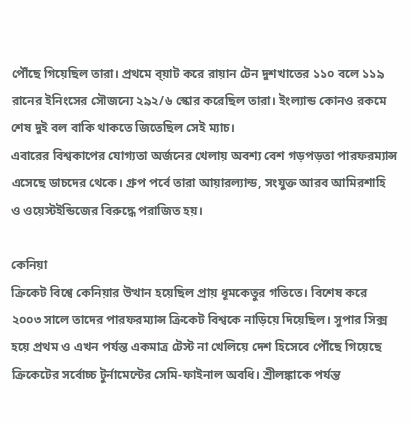পৌঁছে গিয়েছিল তারা। প্রথমে ব্য়াট করে রায়ান টেন দুশখাতের ১১০ বলে ১১৯ রানের ইনিংসের সৌজন্যে ২৯২/৬ স্কোর করেছিল তারা। ইংল্যান্ড কোনও রকমে শেষ দুই বল বাকি থাকতে জিতেছিল সেই ম্যাচ।
এবারের বিশ্বকাপের যোগ্যতা অর্জনের খেলায় অবশ্য বেশ গড়পড়তা পারফরম্যান্স এসেছে ডাচদের থেকে। গ্রুপ পর্বে তারা আয়ারল্যান্ড, সংযুক্ত আরব আমিরশাহি ও ওয়েস্টইন্ডিজের বিরুদ্ধে পরাজিত হয়।

কেনিয়া
ক্রিকেট বিশ্বে কেনিয়ার উত্থান হয়েছিল প্রায় ধূমকেতুর গতিতে। বিশেষ করে ২০০৩ সালে তাদের পারফরম্যান্স ক্রিকেট বিশ্বকে নাড়িয়ে দিয়েছিল। সুপার সিক্স হয়ে প্রথম ও এখন পর্যন্ত একমাত্র টেস্ট না খেলিয়ে দেশ হিসেবে পৌঁছে গিয়েছে ক্রিকেটের সর্বোচ্চ টুর্নামেন্টের সেমি-ফাইনাল অবধি। শ্রীলঙ্কাকে পর্যন্ত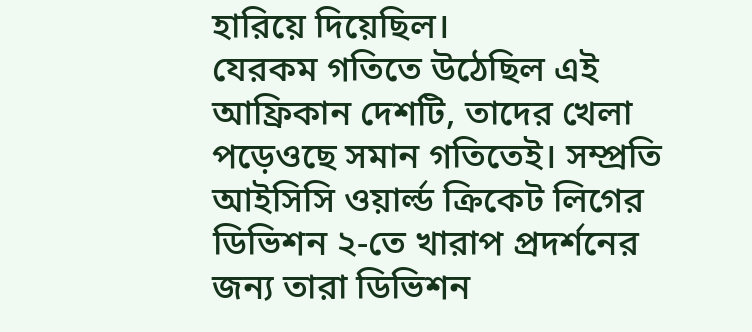হারিয়ে দিয়েছিল।
যেরকম গতিতে উঠেছিল এই আফ্রিকান দেশটি, তাদের খেলা পড়েওছে সমান গতিতেই। সম্প্রতি আইসিসি ওয়ার্ল্ড ক্রিকেট লিগের ডিভিশন ২-তে খারাপ প্রদর্শনের জন্য তারা ডিভিশন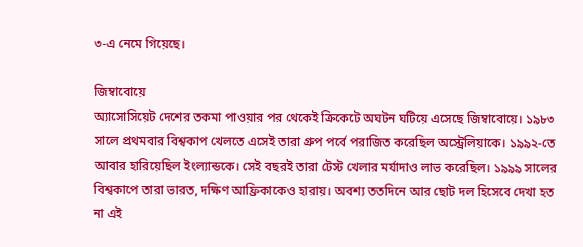৩-এ নেমে গিয়েছে।

জিম্বাবোয়ে
অ্যাসোসিয়েট দেশের তকমা পাওয়ার পর থেকেই ক্রিকেটে অঘটন ঘটিয়ে এসেছে জিম্বাবোয়ে। ১৯৮৩ সালে প্রথমবার বিশ্বকাপ খেলতে এসেই তারা গ্রুপ পর্বে পরাজিত করেছিল অস্ট্রেলিয়াকে। ১৯৯২-তে আবার হারিয়েছিল ইংল্যান্ডকে। সেই বছরই তারা টেস্ট খেলার মর্যাদাও লাভ করেছিল। ১৯৯৯ সালের বিশ্বকাপে তারা ভারত, দক্ষিণ আফ্রিকাকেও হারায়। অবশ্য ততদিনে আর ছোট দল হিসেবে দেখা হত না এই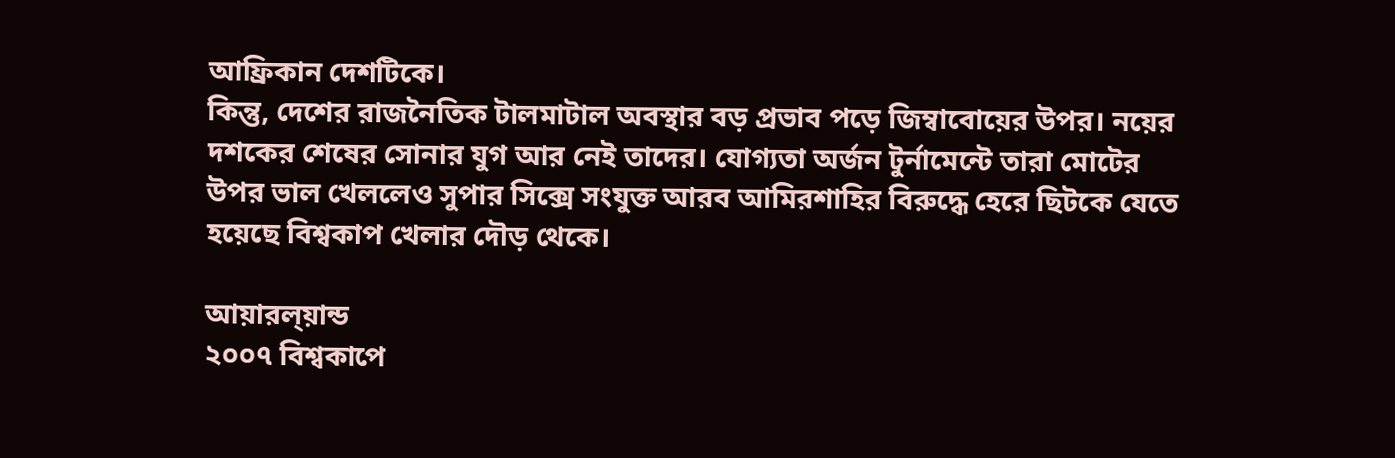আফ্রিকান দেশটিকে।
কিন্তু, দেশের রাজনৈতিক টালমাটাল অবস্থার বড় প্রভাব পড়ে জিম্বাবোয়ের উপর। নয়ের দশকের শেষের সোনার যুগ আর নেই তাদের। যোগ্যতা অর্জন টুর্নামেন্টে তারা মোটের উপর ভাল খেললেও সুপার সিক্সে সংযুক্ত আরব আমিরশাহির বিরুদ্ধে হেরে ছিটকে যেতে হয়েছে বিশ্বকাপ খেলার দৌড় থেকে।

আয়ারল্য়ান্ড
২০০৭ বিশ্বকাপে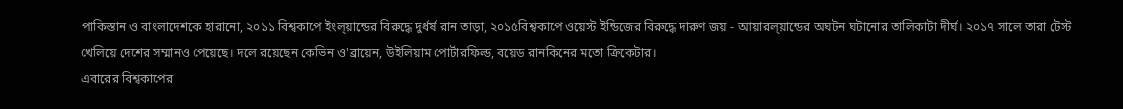পাকিস্তান ও বাংলাদেশকে হারানো, ২০১১ বিশ্বকাপে ইংল্য়ান্ডের বিরুদ্ধে দুর্ধর্ষ রান তাড়া, ২০১৫বিশ্বকাপে ওয়েস্ট ইন্ডিজের বিরুদ্ধে দারুণ জয় - আয়ারল্য়ান্ডের অঘটন ঘটানোর তালিকাটা দীর্ঘ। ২০১৭ সালে তারা টেস্ট খেলিয়ে দেশের সম্মানও পেয়েছে। দলে রয়েছেন কেভিন ও'ব্রায়েন, উইলিয়াম পোর্টারফিল্ড, বয়েড রানকিনের মতো ক্রিকেটার।
এবারের বিশ্বকাপের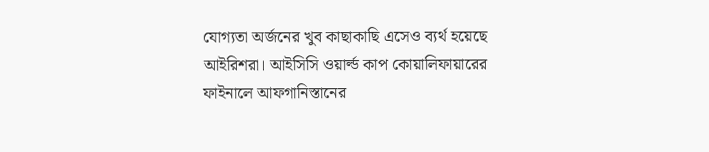যোগ্যতা অর্জনের খুব কাছাকাছি এসেও ব্যর্থ হয়েছে আইরিশরা। আইসিসি ওয়ার্ল্ড কাপ কোয়ালিফায়ারের ফাইনালে আফগানিস্তানের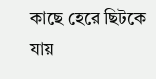কাছে হেরে ছিটকে যায়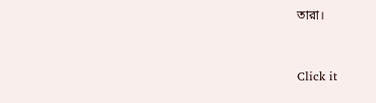তারা।


Click it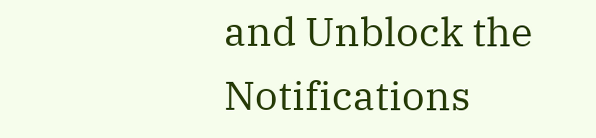and Unblock the Notifications